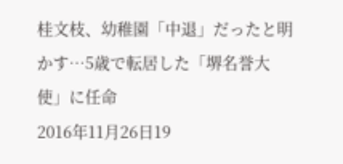桂文枝、幼稚園「中退」だったと明かす…5歳で転居した「堺名誉大使」に任命
2016年11月26日19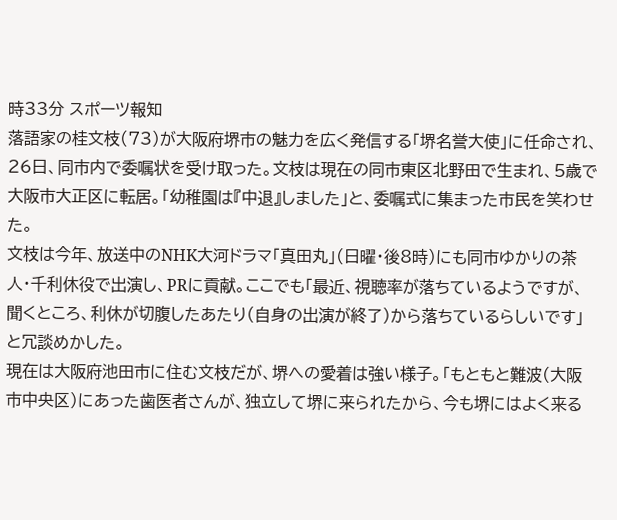時33分 スポーツ報知
落語家の桂文枝(73)が大阪府堺市の魅力を広く発信する「堺名誉大使」に任命され、26日、同市内で委嘱状を受け取った。文枝は現在の同市東区北野田で生まれ、5歳で大阪市大正区に転居。「幼稚園は『中退』しました」と、委嘱式に集まった市民を笑わせた。
文枝は今年、放送中のNHK大河ドラマ「真田丸」(日曜・後8時)にも同市ゆかりの茶人・千利休役で出演し、PRに貢献。ここでも「最近、視聴率が落ちているようですが、聞くところ、利休が切腹したあたり(自身の出演が終了)から落ちているらしいです」と冗談めかした。
現在は大阪府池田市に住む文枝だが、堺への愛着は強い様子。「もともと難波(大阪市中央区)にあった歯医者さんが、独立して堺に来られたから、今も堺にはよく来る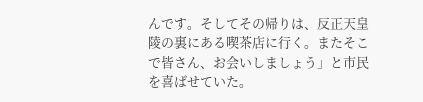んです。そしてその帰りは、反正天皇陵の裏にある喫茶店に行く。またそこで皆さん、お会いしましょう」と市民を喜ばせていた。